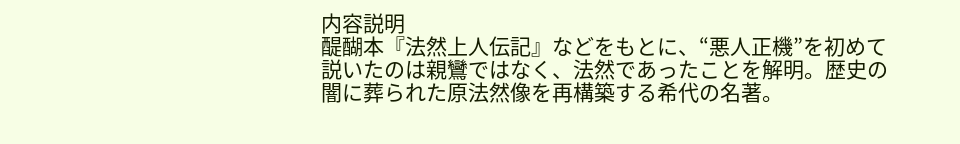内容説明
醍醐本『法然上人伝記』などをもとに、“悪人正機”を初めて説いたのは親鸞ではなく、法然であったことを解明。歴史の闇に葬られた原法然像を再構築する希代の名著。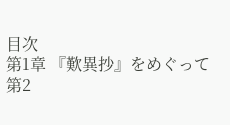目次
第1章 『歎異抄』をめぐって
第2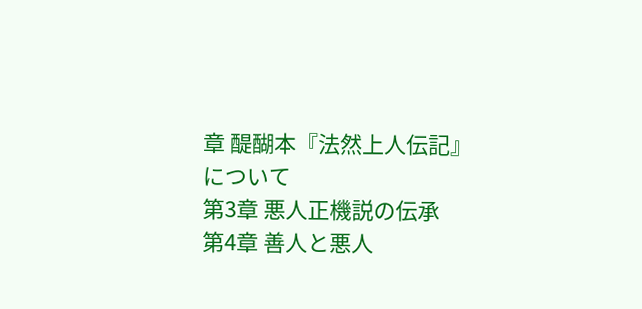章 醍醐本『法然上人伝記』について
第3章 悪人正機説の伝承
第4章 善人と悪人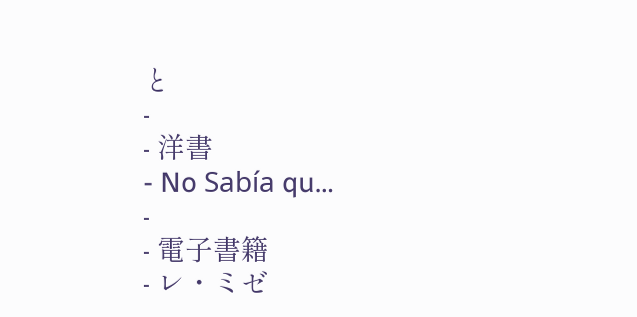と
-
- 洋書
- No Sabía qu…
-
- 電子書籍
- レ・ミゼ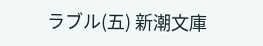ラブル(五) 新潮文庫